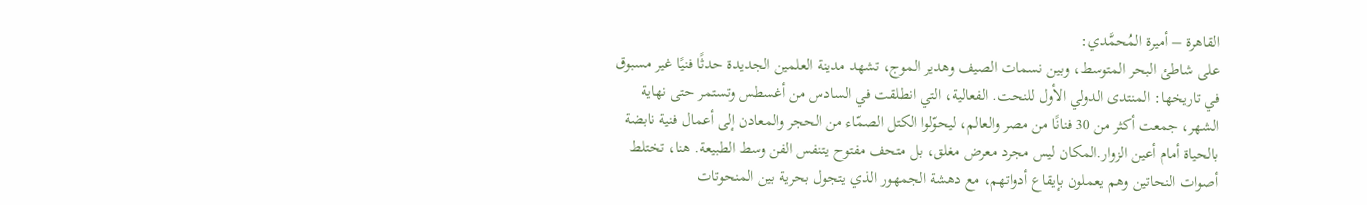القاهرة – أميرة المُحمَّدي:
على شاطئ البحر المتوسط، وبين نسمات الصيف وهدير الموج، تشهد مدينة العلمين الجديدة حدثًا فنيًا غير مسبوق في تاريخها: المنتدى الدولي الأول للنحت. الفعالية، التي انطلقت في السادس من أغسطس وتستمر حتى نهاية الشهر، جمعت أكثر من 30 فنانًا من مصر والعالم، ليحوّلوا الكتل الصمّاء من الحجر والمعادن إلى أعمال فنية نابضة بالحياة أمام أعين الزوار.المكان ليس مجرد معرض مغلق، بل متحف مفتوح يتنفس الفن وسط الطبيعة. هنا، تختلط أصوات النحاتين وهم يعملون بإيقاع أدواتهم، مع دهشة الجمهور الذي يتجول بحرية بين المنحوتات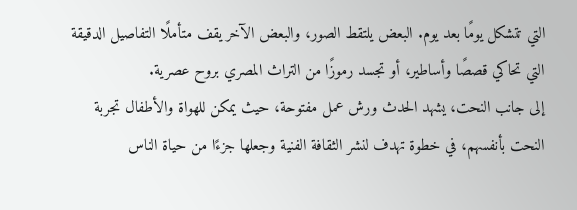التي تتشكل يومًا بعد يوم. البعض يلتقط الصور، والبعض الآخر يقف متأملًا التفاصيل الدقيقة التي تحاكي قصصًا وأساطير، أو تجسد رموزًا من التراث المصري بروح عصرية.
إلى جانب النحت، يشهد الحدث ورش عمل مفتوحة، حيث يمكن للهواة والأطفال تجربة النحت بأنفسهم، في خطوة تهدف لنشر الثقافة الفنية وجعلها جزءًا من حياة الناس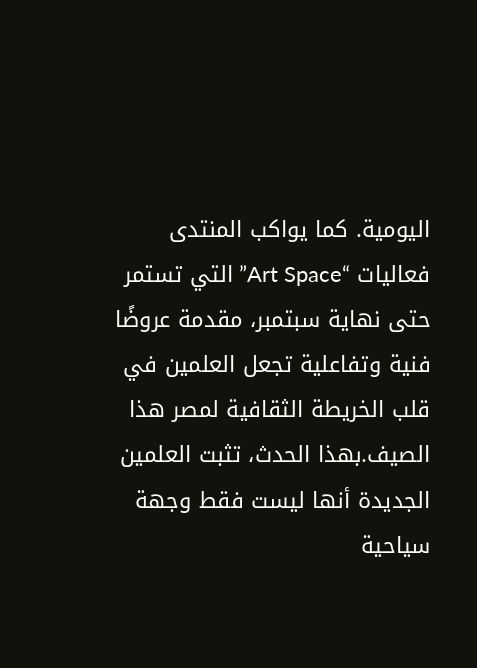اليومية. كما يواكب المنتدى فعاليات “Art Space” التي تستمر حتى نهاية سبتمبر، مقدمة عروضًا فنية وتفاعلية تجعل العلمين في قلب الخريطة الثقافية لمصر هذا الصيف.بهذا الحدث، تثبت العلمين الجديدة أنها ليست فقط وجهة سياحية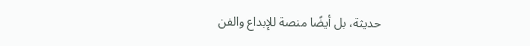حديثة، بل أيضًا منصة للإبداع والفن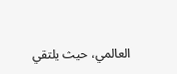العالمي، حيث يلتقي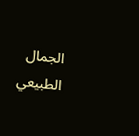الجمال الطبيعي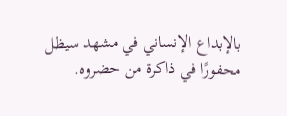بالإبداع الإنساني في مشهد سيظل محفورًا في ذاكرة من حضروه.